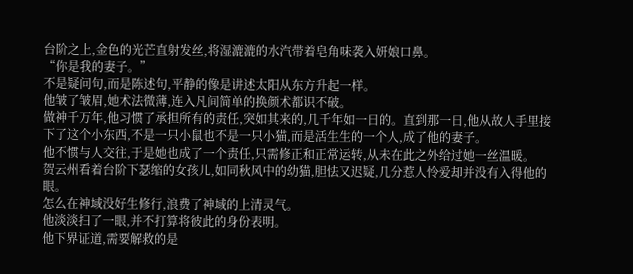台阶之上,金色的光芒直射发丝,将湿漉漉的水汽带着皂角味袭入妍娘口鼻。
“你是我的妻子。”
不是疑问句,而是陈述句,平静的像是讲述太阳从东方升起一样。
他皱了皱眉,她术法微薄,连入凡间简单的换颜术都识不破。
做神千万年,他习惯了承担所有的责任,突如其来的,几千年如一日的。直到那一日,他从故人手里接下了这个小东西,不是一只小鼠也不是一只小猫,而是活生生的一个人,成了他的妻子。
他不惯与人交往,于是她也成了一个责任,只需修正和正常运转,从未在此之外给过她一丝温暖。
贺云州看着台阶下瑟缩的女孩儿,如同秋风中的幼猫,胆怯又迟疑,几分惹人怜爱却并没有入得他的眼。
怎么在神域没好生修行,浪费了神域的上清灵气。
他淡淡扫了一眼,并不打算将彼此的身份表明。
他下界证道,需要解救的是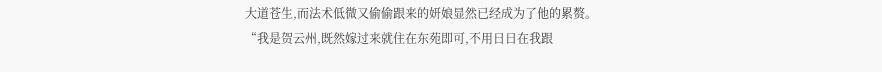大道苍生,而法术低微又偷偷跟来的妍娘显然已经成为了他的累赘。
“我是贺云州,既然嫁过来就住在东苑即可,不用日日在我跟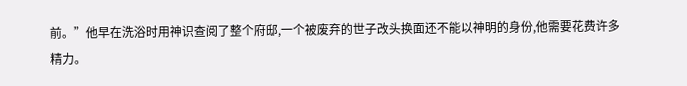前。”他早在洗浴时用神识查阅了整个府邸,一个被废弃的世子改头换面还不能以神明的身份,他需要花费许多精力。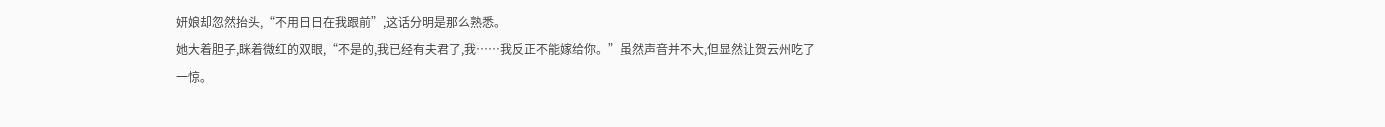妍娘却忽然抬头,“不用日日在我跟前”,这话分明是那么熟悉。
她大着胆子,眯着微红的双眼,“不是的,我已经有夫君了,我……我反正不能嫁给你。”虽然声音并不大,但显然让贺云州吃了一惊。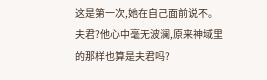这是第一次,她在自己面前说不。
夫君?他心中毫无波澜,原来神域里的那样也算是夫君吗?